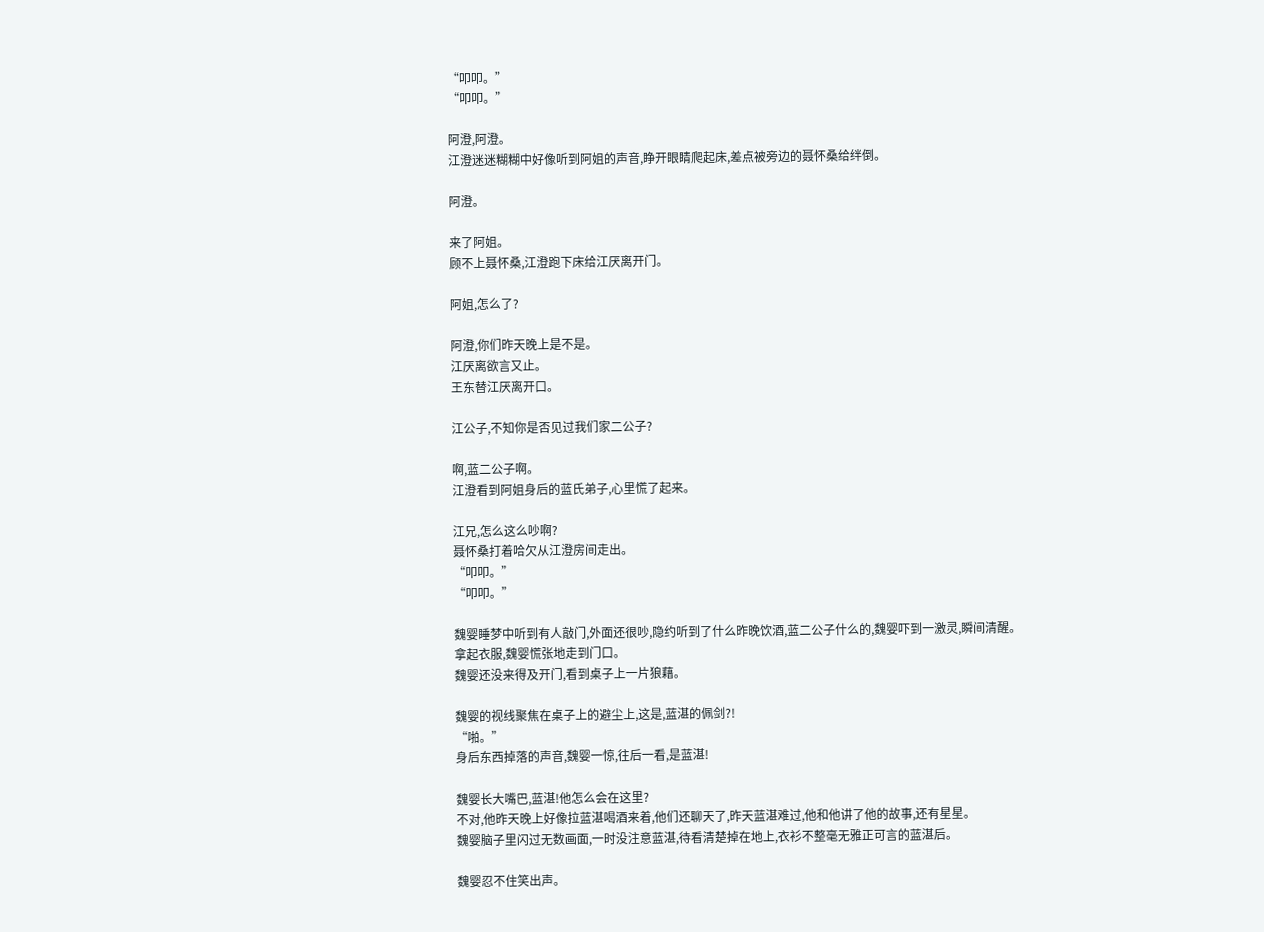“叩叩。”
“叩叩。”

阿澄,阿澄。
江澄迷迷糊糊中好像听到阿姐的声音,睁开眼睛爬起床,差点被旁边的聂怀桑给绊倒。

阿澄。

来了阿姐。
顾不上聂怀桑,江澄跑下床给江厌离开门。

阿姐,怎么了?

阿澄,你们昨天晚上是不是。
江厌离欲言又止。
王东替江厌离开口。

江公子,不知你是否见过我们家二公子?

啊,蓝二公子啊。
江澄看到阿姐身后的蓝氏弟子,心里慌了起来。

江兄,怎么这么吵啊?
聂怀桑打着哈欠从江澄房间走出。
“叩叩。”
“叩叩。”

魏婴睡梦中听到有人敲门,外面还很吵,隐约听到了什么昨晚饮酒,蓝二公子什么的,魏婴吓到一激灵,瞬间清醒。
拿起衣服,魏婴慌张地走到门口。
魏婴还没来得及开门,看到桌子上一片狼藉。

魏婴的视线聚焦在桌子上的避尘上,这是,蓝湛的佩剑?!
“啪。”
身后东西掉落的声音,魏婴一惊,往后一看,是蓝湛!

魏婴长大嘴巴,蓝湛!他怎么会在这里?
不对,他昨天晚上好像拉蓝湛喝酒来着,他们还聊天了,昨天蓝湛难过,他和他讲了他的故事,还有星星。
魏婴脑子里闪过无数画面,一时没注意蓝湛,待看清楚掉在地上,衣衫不整毫无雅正可言的蓝湛后。

魏婴忍不住笑出声。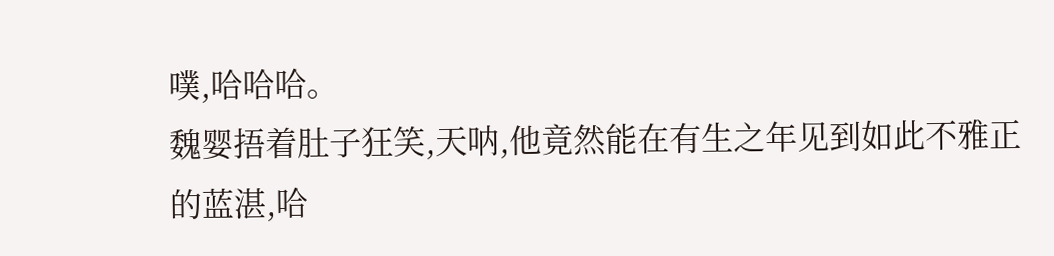噗,哈哈哈。
魏婴捂着肚子狂笑,天呐,他竟然能在有生之年见到如此不雅正的蓝湛,哈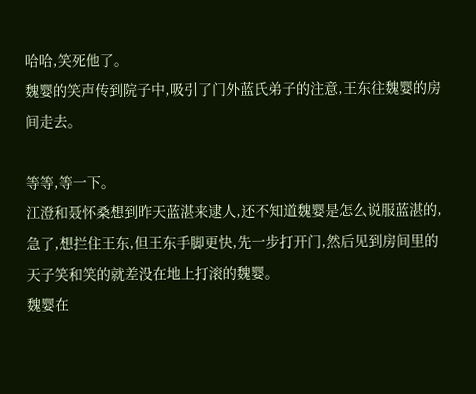哈哈,笑死他了。
魏婴的笑声传到院子中,吸引了门外蓝氏弟子的注意,王东往魏婴的房间走去。

等等,等一下。
江澄和聂怀桑想到昨天蓝湛来逮人,还不知道魏婴是怎么说服蓝湛的,急了,想拦住王东,但王东手脚更快,先一步打开门,然后见到房间里的天子笑和笑的就差没在地上打滚的魏婴。
魏婴在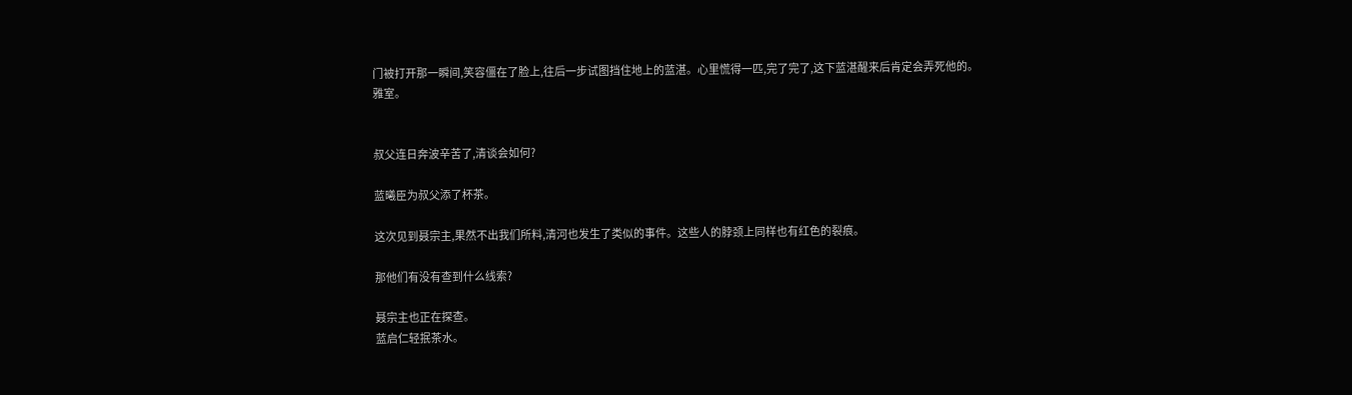门被打开那一瞬间,笑容僵在了脸上,往后一步试图挡住地上的蓝湛。心里慌得一匹,完了完了,这下蓝湛醒来后肯定会弄死他的。
雅室。


叔父连日奔波辛苦了,清谈会如何?

蓝曦臣为叔父添了杯茶。

这次见到聂宗主,果然不出我们所料,清河也发生了类似的事件。这些人的脖颈上同样也有红色的裂痕。

那他们有没有查到什么线索?

聂宗主也正在探查。
蓝启仁轻抿茶水。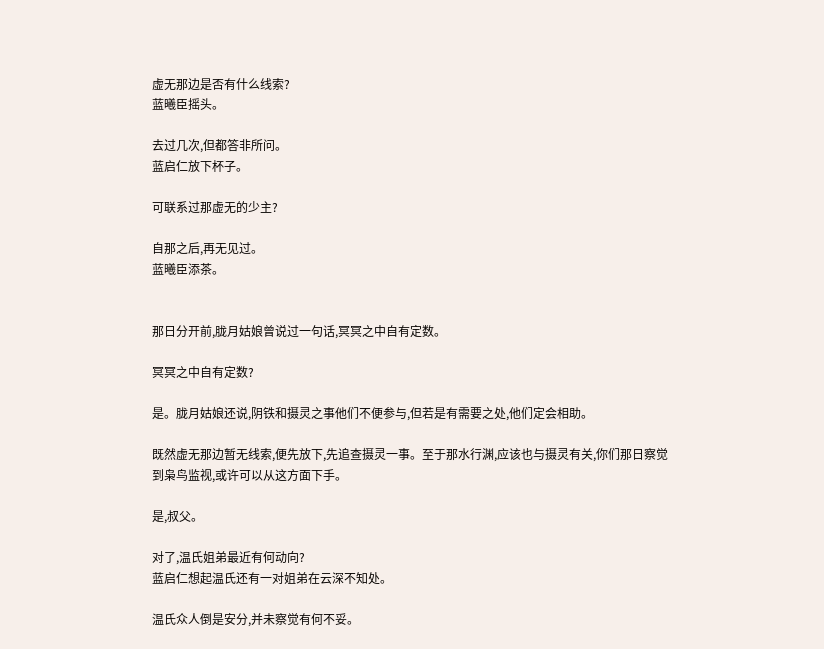虚无那边是否有什么线索?
蓝曦臣摇头。

去过几次,但都答非所问。
蓝启仁放下杯子。

可联系过那虚无的少主?

自那之后,再无见过。
蓝曦臣添茶。


那日分开前,胧月姑娘曾说过一句话,冥冥之中自有定数。

冥冥之中自有定数?

是。胧月姑娘还说,阴铁和摄灵之事他们不便参与,但若是有需要之处,他们定会相助。

既然虚无那边暂无线索,便先放下,先追查摄灵一事。至于那水行渊,应该也与摄灵有关,你们那日察觉到枭鸟监视,或许可以从这方面下手。

是,叔父。

对了,温氏姐弟最近有何动向?
蓝启仁想起温氏还有一对姐弟在云深不知处。

温氏众人倒是安分,并未察觉有何不妥。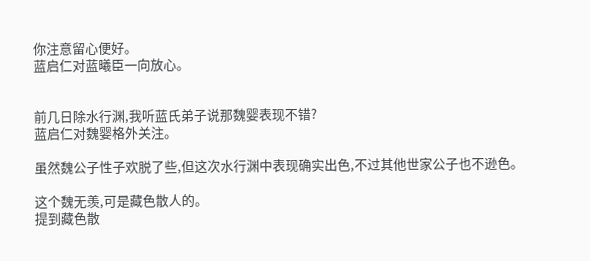你注意留心便好。
蓝启仁对蓝曦臣一向放心。


前几日除水行渊,我听蓝氏弟子说那魏婴表现不错?
蓝启仁对魏婴格外关注。

虽然魏公子性子欢脱了些,但这次水行渊中表现确实出色,不过其他世家公子也不逊色。

这个魏无羡,可是藏色散人的。
提到藏色散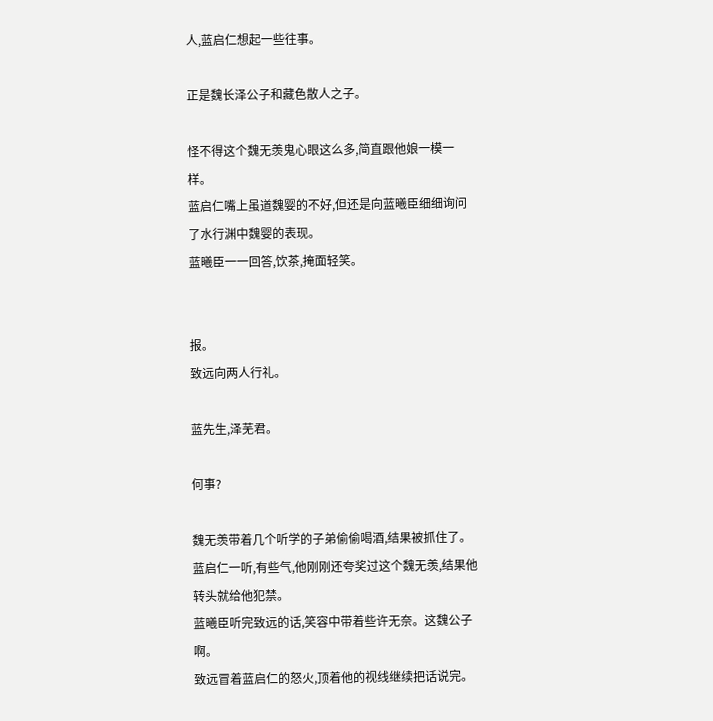人,蓝启仁想起一些往事。

正是魏长泽公子和藏色散人之子。

怪不得这个魏无羡鬼心眼这么多,简直跟他娘一模一样。
蓝启仁嘴上虽道魏婴的不好,但还是向蓝曦臣细细询问了水行渊中魏婴的表现。
蓝曦臣一一回答,饮茶,掩面轻笑。


报。
致远向两人行礼。

蓝先生,泽芜君。

何事?

魏无羡带着几个听学的子弟偷偷喝酒,结果被抓住了。
蓝启仁一听,有些气,他刚刚还夸奖过这个魏无羡,结果他转头就给他犯禁。
蓝曦臣听完致远的话,笑容中带着些许无奈。这魏公子啊。
致远冒着蓝启仁的怒火,顶着他的视线继续把话说完。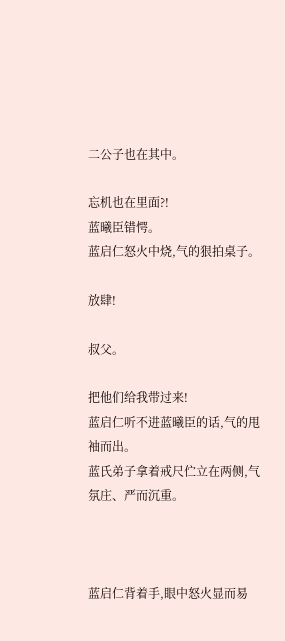二公子也在其中。

忘机也在里面?!
蓝曦臣错愕。
蓝启仁怒火中烧,气的狠拍桌子。

放肆!

叔父。

把他们给我带过来!
蓝启仁听不进蓝曦臣的话,气的甩袖而出。
蓝氏弟子拿着戒尺伫立在两侧,气氛庄、严而沉重。



蓝启仁背着手,眼中怒火显而易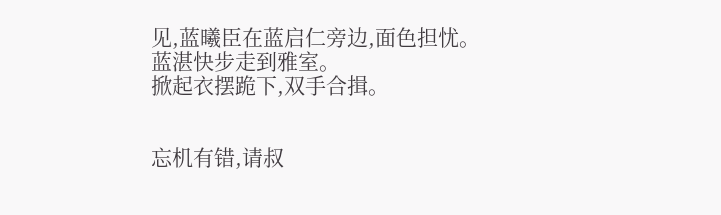见,蓝曦臣在蓝启仁旁边,面色担忧。
蓝湛快步走到雅室。
掀起衣摆跪下,双手合揖。


忘机有错,请叔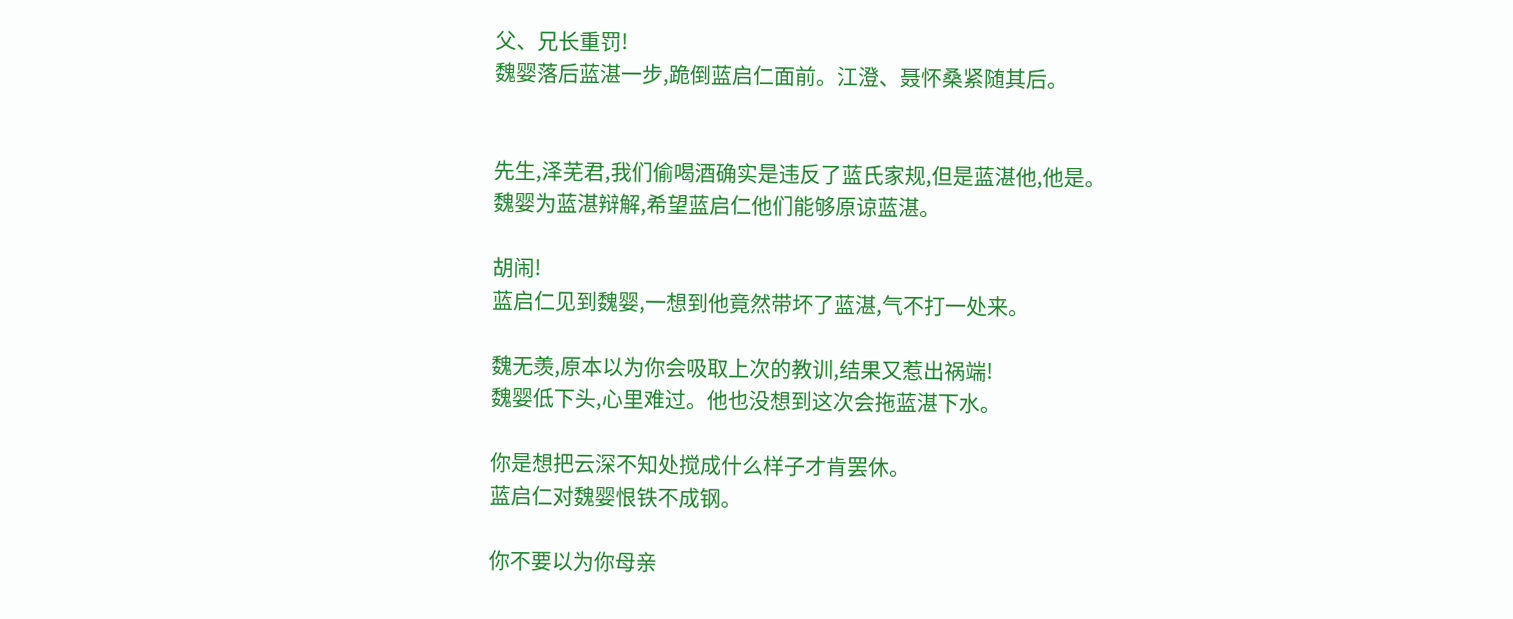父、兄长重罚!
魏婴落后蓝湛一步,跪倒蓝启仁面前。江澄、聂怀桑紧随其后。


先生,泽芜君,我们偷喝酒确实是违反了蓝氏家规,但是蓝湛他,他是。
魏婴为蓝湛辩解,希望蓝启仁他们能够原谅蓝湛。

胡闹!
蓝启仁见到魏婴,一想到他竟然带坏了蓝湛,气不打一处来。

魏无羡,原本以为你会吸取上次的教训,结果又惹出祸端!
魏婴低下头,心里难过。他也没想到这次会拖蓝湛下水。

你是想把云深不知处搅成什么样子才肯罢休。
蓝启仁对魏婴恨铁不成钢。

你不要以为你母亲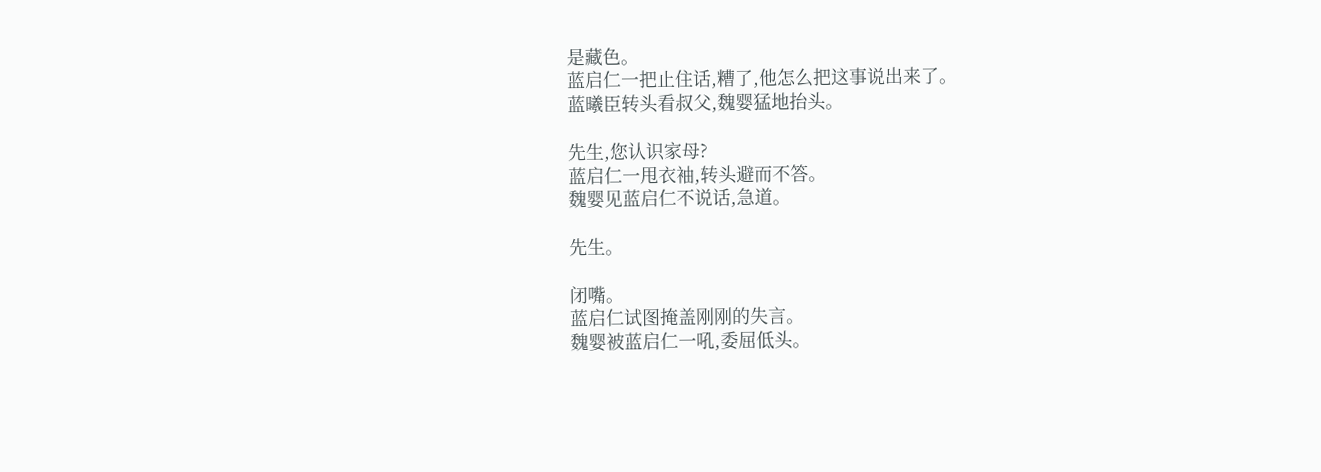是藏色。
蓝启仁一把止住话,糟了,他怎么把这事说出来了。
蓝曦臣转头看叔父,魏婴猛地抬头。

先生,您认识家母?
蓝启仁一甩衣袖,转头避而不答。
魏婴见蓝启仁不说话,急道。

先生。

闭嘴。
蓝启仁试图掩盖刚刚的失言。
魏婴被蓝启仁一吼,委屈低头。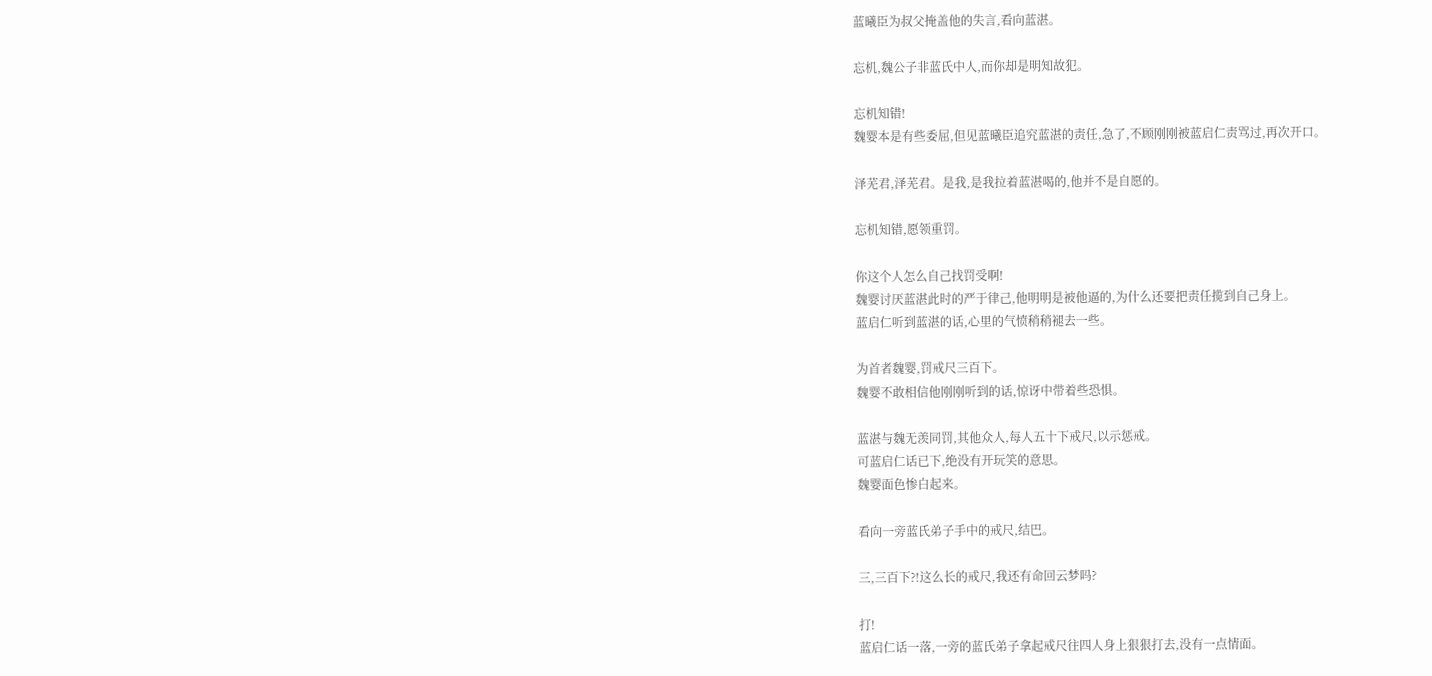蓝曦臣为叔父掩盖他的失言,看向蓝湛。

忘机,魏公子非蓝氏中人,而你却是明知故犯。

忘机知错!
魏婴本是有些委屈,但见蓝曦臣追究蓝湛的责任,急了,不顾刚刚被蓝启仁责骂过,再次开口。

泽芜君,泽芜君。是我,是我拉着蓝湛喝的,他并不是自愿的。

忘机知错,愿领重罚。

你这个人怎么自己找罚受啊!
魏婴讨厌蓝湛此时的严于律己,他明明是被他逼的,为什么还要把责任揽到自己身上。
蓝启仁听到蓝湛的话,心里的气愤稍稍褪去一些。

为首者魏婴,罚戒尺三百下。
魏婴不敢相信他刚刚听到的话,惊讶中带着些恐惧。

蓝湛与魏无羡同罚,其他众人,每人五十下戒尺,以示惩戒。
可蓝启仁话已下,绝没有开玩笑的意思。
魏婴面色惨白起来。

看向一旁蓝氏弟子手中的戒尺,结巴。

三,三百下?!这么长的戒尺,我还有命回云梦吗?

打!
蓝启仁话一落,一旁的蓝氏弟子拿起戒尺往四人身上狠狠打去,没有一点情面。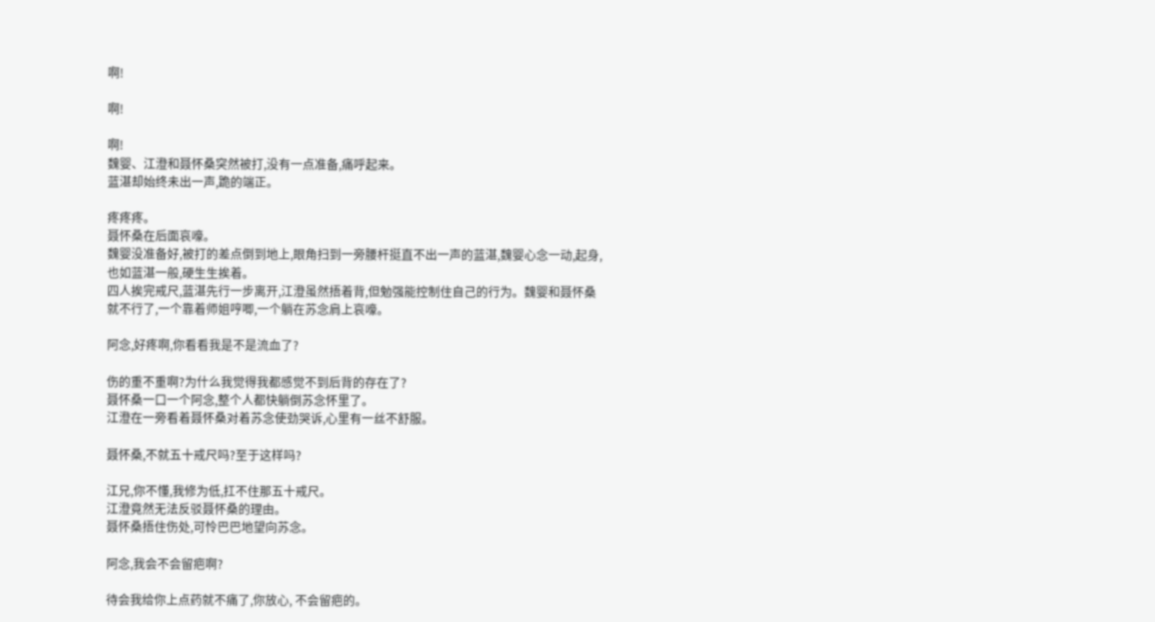啊!

啊!

啊!
魏婴、江澄和聂怀桑突然被打,没有一点准备,痛呼起来。
蓝湛却始终未出一声,跪的端正。

疼疼疼。
聂怀桑在后面哀嚎。
魏婴没准备好,被打的差点倒到地上,眼角扫到一旁腰杆挺直不出一声的蓝湛,魏婴心念一动,起身,也如蓝湛一般,硬生生挨着。
四人挨完戒尺,蓝湛先行一步离开,江澄虽然捂着背,但勉强能控制住自己的行为。魏婴和聂怀桑就不行了,一个靠着师姐哼唧,一个躺在苏念肩上哀嚎。

阿念,好疼啊,你看看我是不是流血了?

伤的重不重啊?为什么我觉得我都感觉不到后背的存在了?
聂怀桑一口一个阿念,整个人都快躺倒苏念怀里了。
江澄在一旁看着聂怀桑对着苏念使劲哭诉,心里有一丝不舒服。

聂怀桑,不就五十戒尺吗?至于这样吗?

江兄,你不懂,我修为低,扛不住那五十戒尺。
江澄竟然无法反驳聂怀桑的理由。
聂怀桑捂住伤处,可怜巴巴地望向苏念。

阿念,我会不会留疤啊?

待会我给你上点药就不痛了,你放心, 不会留疤的。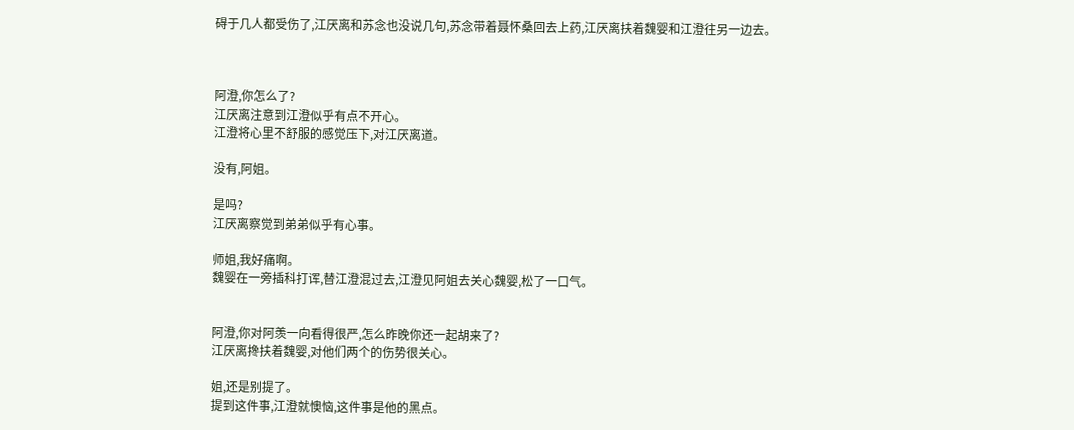碍于几人都受伤了,江厌离和苏念也没说几句,苏念带着聂怀桑回去上药,江厌离扶着魏婴和江澄往另一边去。



阿澄,你怎么了?
江厌离注意到江澄似乎有点不开心。
江澄将心里不舒服的感觉压下,对江厌离道。

没有,阿姐。

是吗?
江厌离察觉到弟弟似乎有心事。

师姐,我好痛啊。
魏婴在一旁插科打诨,替江澄混过去,江澄见阿姐去关心魏婴,松了一口气。


阿澄,你对阿羡一向看得很严,怎么昨晚你还一起胡来了?
江厌离搀扶着魏婴,对他们两个的伤势很关心。

姐,还是别提了。
提到这件事,江澄就懊恼,这件事是他的黑点。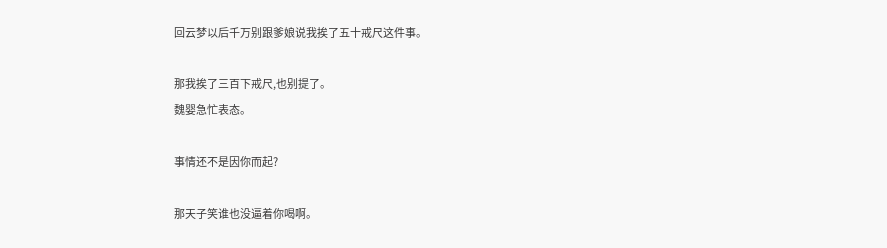回云梦以后千万别跟爹娘说我挨了五十戒尺这件事。

那我挨了三百下戒尺,也别提了。
魏婴急忙表态。

事情还不是因你而起?

那天子笑谁也没逼着你喝啊。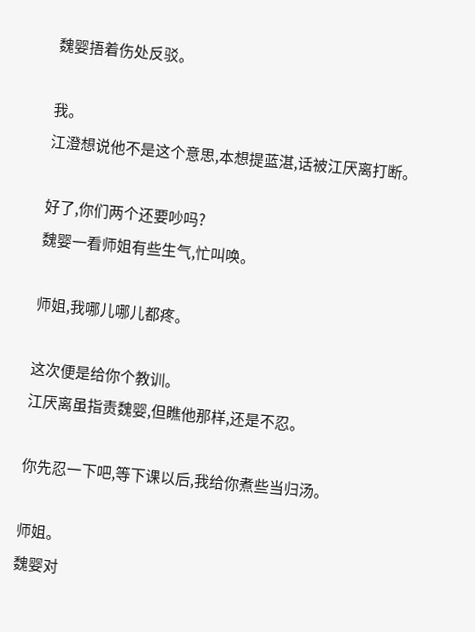魏婴捂着伤处反驳。

我。
江澄想说他不是这个意思,本想提蓝湛,话被江厌离打断。

好了,你们两个还要吵吗?
魏婴一看师姐有些生气,忙叫唤。

师姐,我哪儿哪儿都疼。

这次便是给你个教训。
江厌离虽指责魏婴,但瞧他那样,还是不忍。

你先忍一下吧,等下课以后,我给你煮些当归汤。

师姐。
魏婴对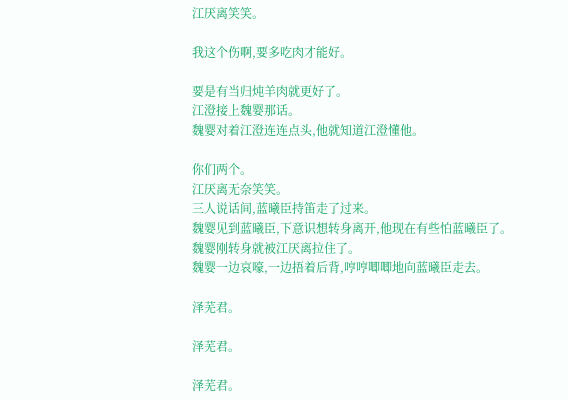江厌离笑笑。

我这个伤啊,要多吃肉才能好。

要是有当归炖羊肉就更好了。
江澄接上魏婴那话。
魏婴对着江澄连连点头,他就知道江澄懂他。

你们两个。
江厌离无奈笑笑。
三人说话间,蓝曦臣持笛走了过来。
魏婴见到蓝曦臣,下意识想转身离开,他现在有些怕蓝曦臣了。
魏婴刚转身就被江厌离拉住了。
魏婴一边哀嚎,一边捂着后背,哼哼唧唧地向蓝曦臣走去。

泽芜君。

泽芜君。

泽芜君。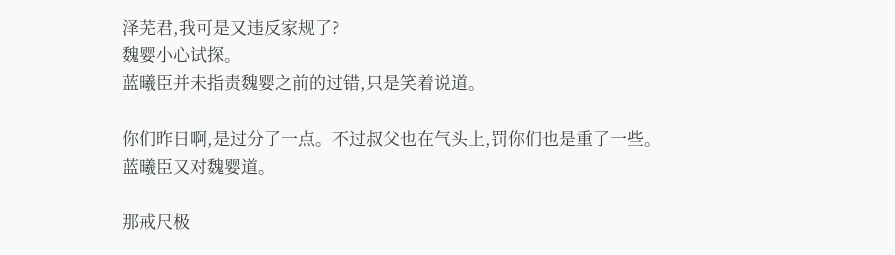泽芜君,我可是又违反家规了?
魏婴小心试探。
蓝曦臣并未指责魏婴之前的过错,只是笑着说道。

你们昨日啊,是过分了一点。不过叔父也在气头上,罚你们也是重了一些。
蓝曦臣又对魏婴道。

那戒尺极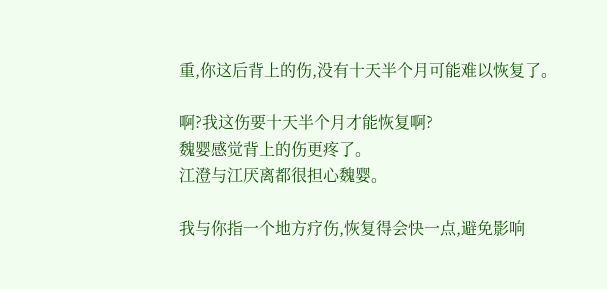重,你这后背上的伤,没有十天半个月可能难以恢复了。

啊?我这伤要十天半个月才能恢复啊?
魏婴感觉背上的伤更疼了。
江澄与江厌离都很担心魏婴。

我与你指一个地方疗伤,恢复得会快一点,避免影响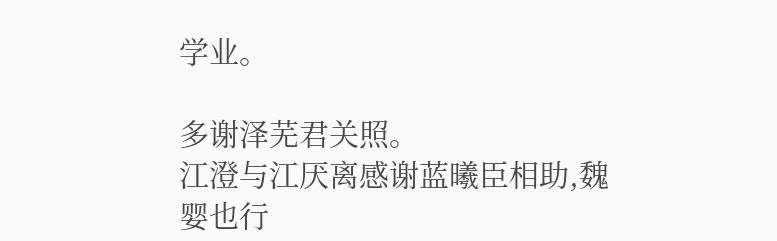学业。

多谢泽芜君关照。
江澄与江厌离感谢蓝曦臣相助,魏婴也行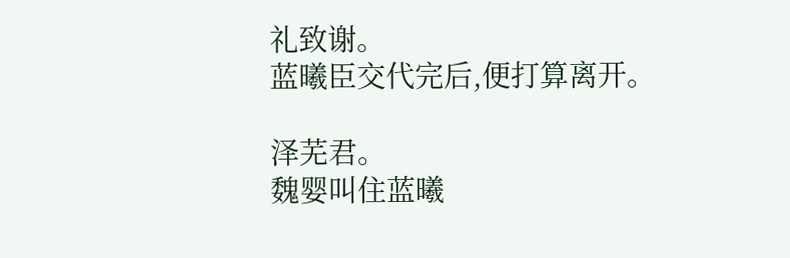礼致谢。
蓝曦臣交代完后,便打算离开。

泽芜君。
魏婴叫住蓝曦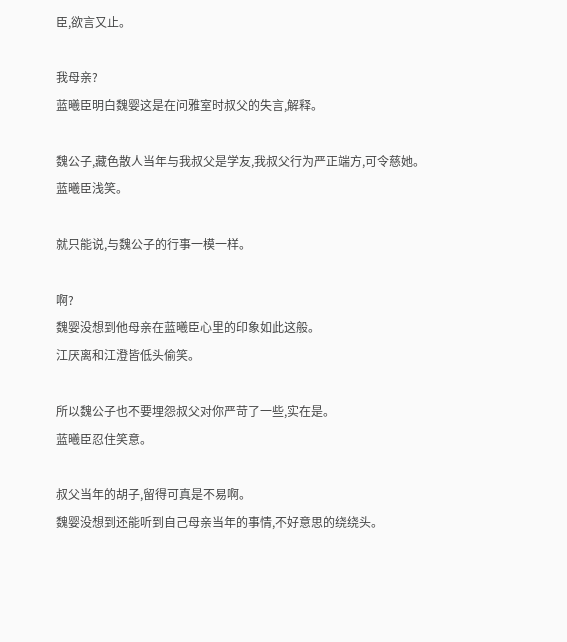臣,欲言又止。

我母亲?
蓝曦臣明白魏婴这是在问雅室时叔父的失言,解释。

魏公子,藏色散人当年与我叔父是学友,我叔父行为严正端方,可令慈她。
蓝曦臣浅笑。

就只能说,与魏公子的行事一模一样。

啊?
魏婴没想到他母亲在蓝曦臣心里的印象如此这般。
江厌离和江澄皆低头偷笑。

所以魏公子也不要埋怨叔父对你严苛了一些,实在是。
蓝曦臣忍住笑意。

叔父当年的胡子,留得可真是不易啊。
魏婴没想到还能听到自己母亲当年的事情,不好意思的绕绕头。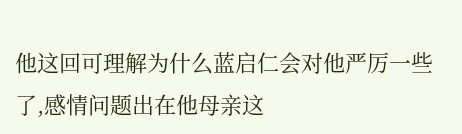他这回可理解为什么蓝启仁会对他严厉一些了,感情问题出在他母亲这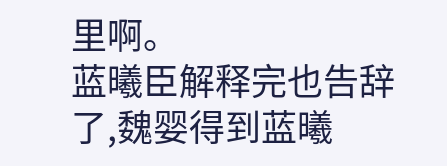里啊。
蓝曦臣解释完也告辞了,魏婴得到蓝曦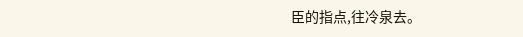臣的指点,往冷泉去。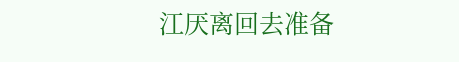江厌离回去准备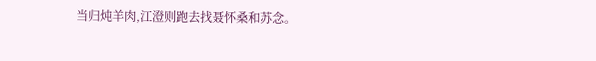当归炖羊肉,江澄则跑去找聂怀桑和苏念。